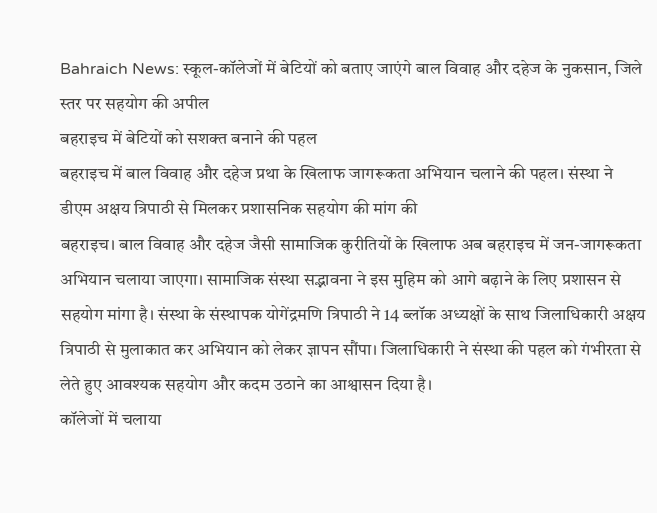Bahraich News: स्कूल-कॉलेजों में बेटियों को बताए जाएंगे बाल विवाह और दहेज के नुकसान, जिले स्तर पर सहयोग की अपील
बहराइच में बेटियों को सशक्त बनाने की पहल
बहराइच में बाल विवाह और दहेज प्रथा के खिलाफ जागरूकता अभियान चलाने की पहल। संस्था ने डीएम अक्षय त्रिपाठी से मिलकर प्रशासनिक सहयोग की मांग की
बहराइच। बाल विवाह और दहेज जैसी सामाजिक कुरीतियों के खिलाफ अब बहराइच में जन-जागरूकता अभियान चलाया जाएगा। सामाजिक संस्था सद्भावना ने इस मुहिम को आगे बढ़ाने के लिए प्रशासन से सहयोग मांगा है। संस्था के संस्थापक योगेंद्रमणि त्रिपाठी ने 14 ब्लॉक अध्यक्षों के साथ जिलाधिकारी अक्षय त्रिपाठी से मुलाकात कर अभियान को लेकर ज्ञापन सौंपा। जिलाधिकारी ने संस्था की पहल को गंभीरता से लेते हुए आवश्यक सहयोग और कदम उठाने का आश्वासन दिया है।
कॉलेजों में चलाया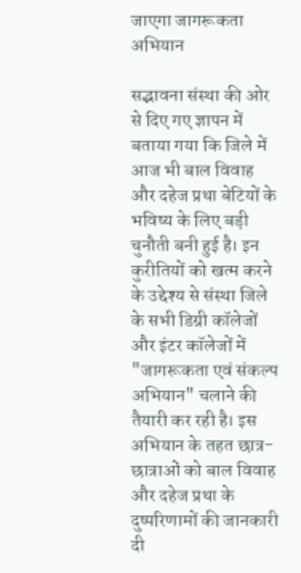जाएगा जागरूकता अभियान

सद्भावना संस्था की ओर से दिए गए ज्ञापन में बताया गया कि जिले में आज भी बाल विवाह और दहेज प्रथा बेटियों के भविष्य के लिए बड़ी चुनौती बनी हुई है। इन कुरीतियों को खत्म करने के उद्देश्य से संस्था जिले के सभी डिग्री कॉलेजों और इंटर कॉलेजों में "जागरूकता एवं संकल्प अभियान" चलाने की तैयारी कर रही है। इस अभियान के तहत छात्र-छात्राओं को बाल विवाह और दहेज प्रथा के दुष्परिणामों की जानकारी दी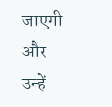जाएगी और उन्हें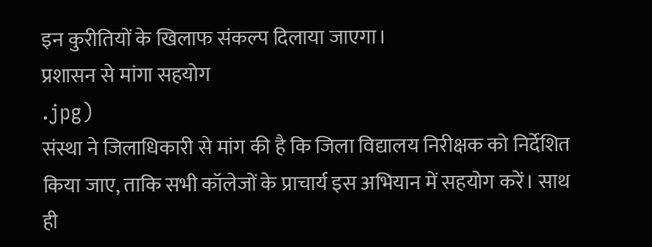इन कुरीतियों के खिलाफ संकल्प दिलाया जाएगा।
प्रशासन से मांगा सहयोग
.jpg)
संस्था ने जिलाधिकारी से मांग की है कि जिला विद्यालय निरीक्षक को निर्देशित किया जाए, ताकि सभी कॉलेजों के प्राचार्य इस अभियान में सहयोग करें। साथ ही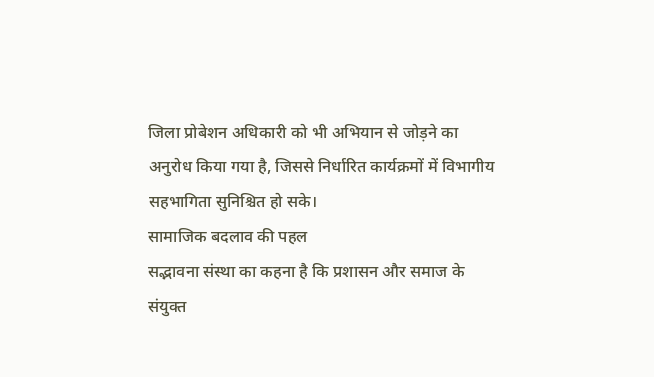जिला प्रोबेशन अधिकारी को भी अभियान से जोड़ने का अनुरोध किया गया है, जिससे निर्धारित कार्यक्रमों में विभागीय सहभागिता सुनिश्चित हो सके।
सामाजिक बदलाव की पहल
सद्भावना संस्था का कहना है कि प्रशासन और समाज के संयुक्त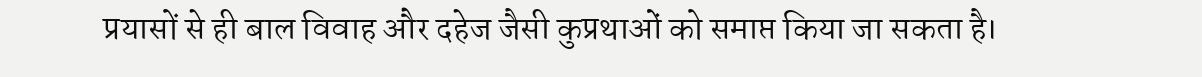प्रयासों से ही बाल विवाह और दहेज जैसी कुप्रथाओं को समाप्त किया जा सकता है।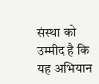संस्था को उम्मीद है कि यह अभियान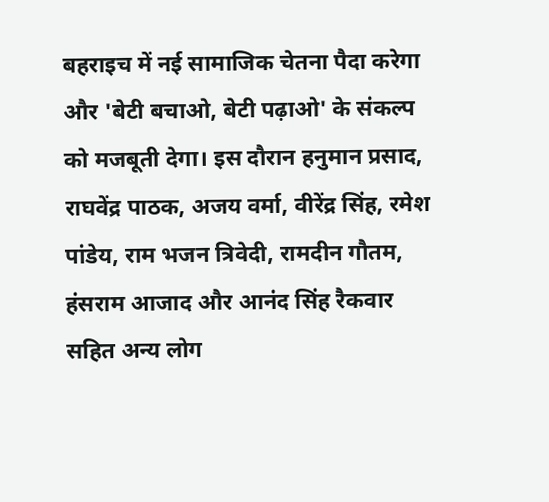बहराइच में नई सामाजिक चेतना पैदा करेगा और 'बेटी बचाओ, बेटी पढ़ाओ' के संकल्प को मजबूती देगा। इस दौरान हनुमान प्रसाद, राघवेंद्र पाठक, अजय वर्मा, वीरेंद्र सिंह, रमेश पांडेय, राम भजन त्रिवेदी, रामदीन गौतम, हंसराम आजाद और आनंद सिंह रैकवार सहित अन्य लोग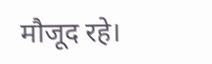मौजूद रहे।